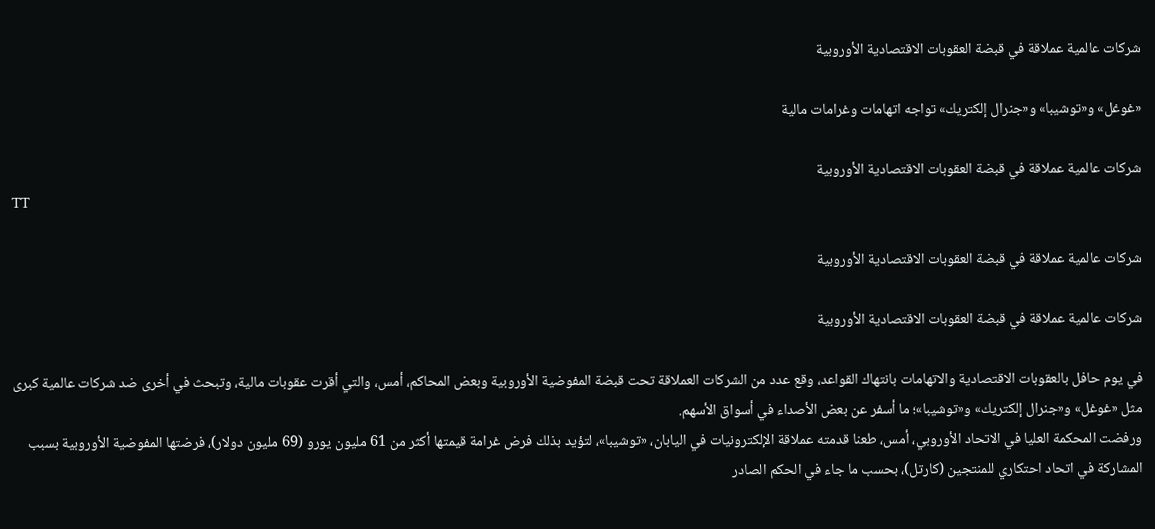شركات عالمية عملاقة في قبضة العقوبات الاقتصادية الأوروبية

«غوغل» و«توشيبا» و«جنرال إلكتريك» تواجه اتهامات وغرامات مالية

شركات عالمية عملاقة في قبضة العقوبات الاقتصادية الأوروبية
TT

شركات عالمية عملاقة في قبضة العقوبات الاقتصادية الأوروبية

شركات عالمية عملاقة في قبضة العقوبات الاقتصادية الأوروبية

في يوم حافل بالعقوبات الاقتصادية والاتهامات بانتهاك القواعد، وقع عدد من الشركات العملاقة تحت قبضة المفوضية الأوروبية وبعض المحاكم، أمس، والتي أقرت عقوبات مالية، وتبحث في أخرى ضد شركات عالمية كبرى مثل «غوغل» و«جنرال إلكتريك» و«توشيبا»؛ ما أسفر عن بعض الأصداء في أسواق الأسهم.
ورفضت المحكمة العليا في الاتحاد الأوروبي، أمس، طعنا قدمته عملاقة الإلكترونيات في اليابان، «توشيبا»، لتؤيد بذلك فرض غرامة قيمتها أكثر من 61 مليون يورو (69 مليون دولار)، فرضتها المفوضية الأوروبية بسبب المشاركة في اتحاد احتكاري للمنتجين (كارتل)، بحسب ما جاء في الحكم الصادر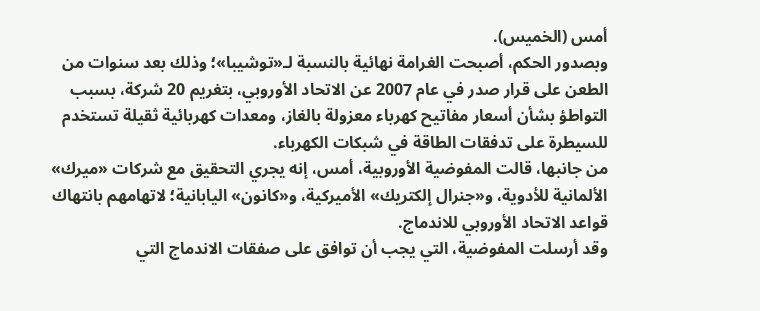أمس (الخميس).
وبصدور الحكم، أصبحت الغرامة نهائية بالنسبة لـ«توشيبا»؛ وذلك بعد سنوات من الطعن على قرار صدر في عام 2007 عن الاتحاد الأوروبي، بتغريم 20 شركة، بسبب التواطؤ بشأن أسعار مفاتيح كهرباء معزولة بالغاز، ومعدات كهربائية ثقيلة تستخدم للسيطرة على تدفقات الطاقة في شبكات الكهرباء.
من جانبها، قالت المفوضية الأوروبية، أمس، إنه يجري التحقيق مع شركات «ميرك» الألمانية للأدوية، و«جنرال إلكتريك» الأميركية، و«كانون» اليابانية؛ لاتهامهم بانتهاك قواعد الاتحاد الأوروبي للاندماج.
وقد أرسلت المفوضية، التي يجب أن توافق على صفقات الاندماج التي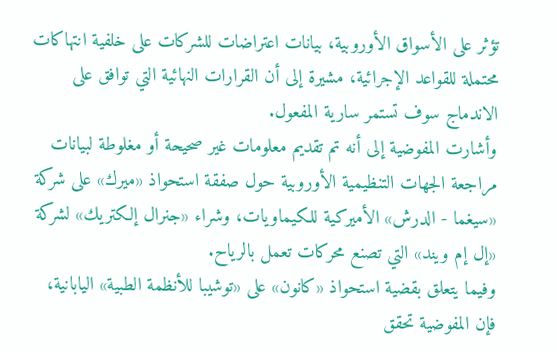تؤثر على الأسواق الأوروبية، بيانات اعتراضات للشركات على خلفية انتهاكات محتملة للقواعد الإجرائية، مشيرة إلى أن القرارات النهائية التي توافق على الاندماج سوف تستمر سارية المفعول.
وأشارت المفوضية إلى أنه تم تقديم معلومات غير صحيحة أو مغلوطة لبيانات مراجعة الجهات التنظيمية الأوروبية حول صفقة استحواذ «ميرك» على شركة «سيغما - الدرش» الأميركية للكيماويات، وشراء «جنرال إلكتريك» لشركة «إل إم ويند» التي تصنع محركات تعمل بالرياح.
وفيما يتعلق بقضية استحواذ «كانون» على «توشيبا للأنظمة الطبية» اليابانية، فإن المفوضية تحقق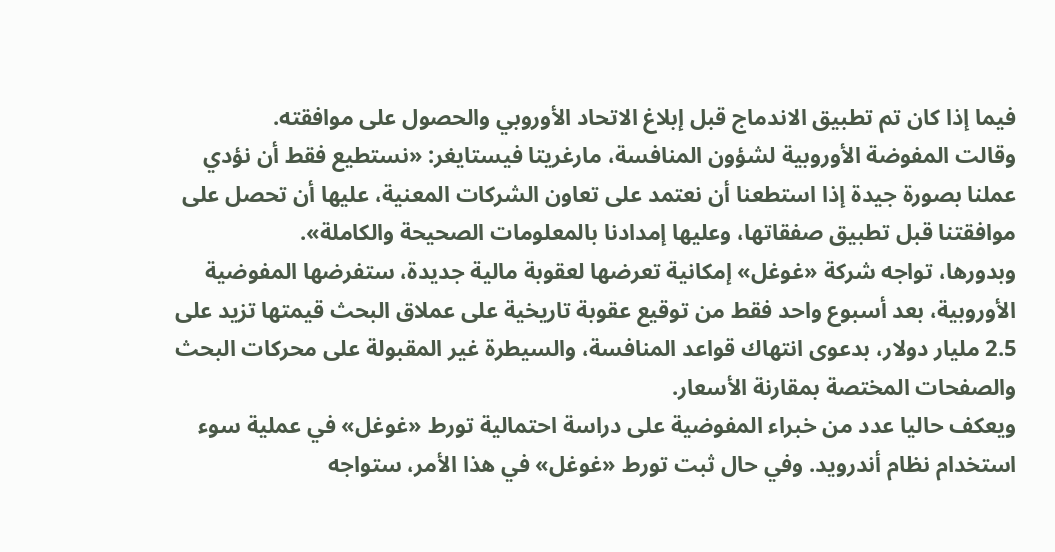فيما إذا كان تم تطبيق الاندماج قبل إبلاغ الاتحاد الأوروبي والحصول على موافقته.
وقالت المفوضة الأوروبية لشؤون المنافسة، مارغريتا فيستايغر: «نستطيع فقط أن نؤدي عملنا بصورة جيدة إذا استطعنا أن نعتمد على تعاون الشركات المعنية، عليها أن تحصل على موافقتنا قبل تطبيق صفقاتها، وعليها إمدادنا بالمعلومات الصحيحة والكاملة».
وبدورها، تواجه شركة «غوغل» إمكانية تعرضها لعقوبة مالية جديدة، ستفرضها المفوضية الأوروبية، بعد أسبوع واحد فقط من توقيع عقوبة تاريخية على عملاق البحث قيمتها تزيد على 2.5 مليار دولار، بدعوى انتهاك قواعد المنافسة، والسيطرة غير المقبولة على محركات البحث والصفحات المختصة بمقارنة الأسعار.
ويعكف حاليا عدد من خبراء المفوضية على دراسة احتمالية تورط «غوغل» في عملية سوء استخدام نظام أندرويد. وفي حال ثبت تورط «غوغل» في هذا الأمر، ستواجه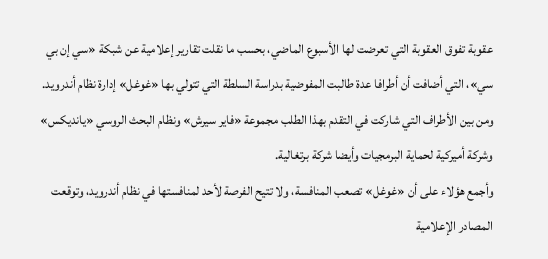عقوبة تفوق العقوبة التي تعرضت لها الأسبوع الماضي، بحسب ما نقلت تقارير إعلامية عن شبكة «سي إن بي سي»، التي أضافت أن أطرافا عدة طالبت المفوضية بدراسة السلطة التي تتولي بها «غوغل» إدارة نظام أندرويد. ومن بين الأطراف التي شاركت في التقدم بهذا الطلب مجموعة «فاير سيرش» ونظام البحث الروسي «يانديكس» وشركة أميركية لحماية البرمجيات وأيضا شركة برتغالية.
وأجمع هؤلاء على أن «غوغل» تصعب المنافسة، ولا تتيح الفرصة لأحد لمنافستها في نظام أندرويد، وتوقعت المصادر الإعلامية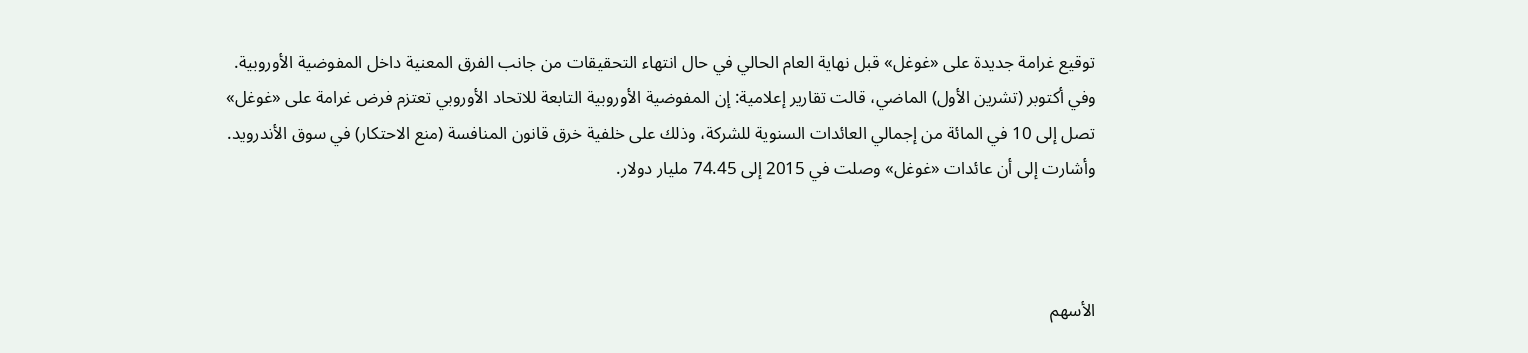توقيع غرامة جديدة على «غوغل» قبل نهاية العام الحالي في حال انتهاء التحقيقات من جانب الفرق المعنية داخل المفوضية الأوروبية.
وفي أكتوبر (تشرين الأول) الماضي، قالت تقارير إعلامية: إن المفوضية الأوروبية التابعة للاتحاد الأوروبي تعتزم فرض غرامة على «غوغل» تصل إلى 10 في المائة من إجمالي العائدات السنوية للشركة، وذلك على خلفية خرق قانون المنافسة (منع الاحتكار) في سوق الأندرويد. وأشارت إلى أن عائدات «غوغل» وصلت في 2015 إلى 74.45 مليار دولار.



الأسهم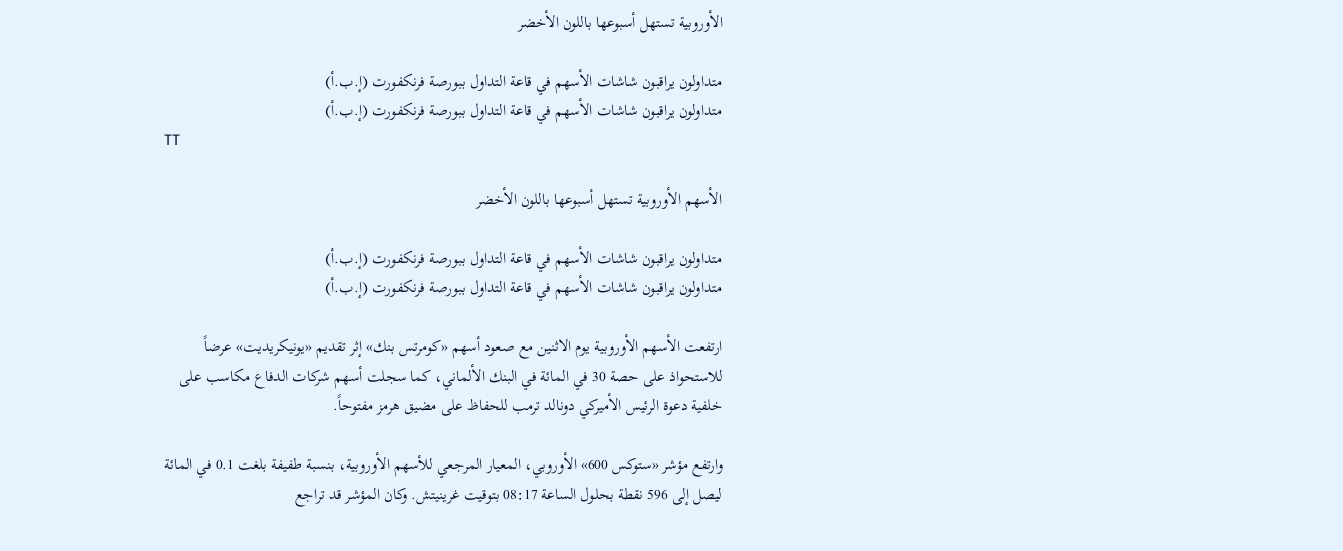الأوروبية تستهل أسبوعها باللون الأخضر

متداولون يراقبون شاشات الأسهم في قاعة التداول ببورصة فرنكفورت (إ.ب.أ)
متداولون يراقبون شاشات الأسهم في قاعة التداول ببورصة فرنكفورت (إ.ب.أ)
TT

الأسهم الأوروبية تستهل أسبوعها باللون الأخضر

متداولون يراقبون شاشات الأسهم في قاعة التداول ببورصة فرنكفورت (إ.ب.أ)
متداولون يراقبون شاشات الأسهم في قاعة التداول ببورصة فرنكفورت (إ.ب.أ)

ارتفعت الأسهم الأوروبية يوم الاثنين مع صعود أسهم «كومرتس بنك» إثر تقديم «يونيكريديت» عرضاً للاستحواذ على حصة 30 في المائة في البنك الألماني، كما سجلت أسهم شركات الدفاع مكاسب على خلفية دعوة الرئيس الأميركي دونالد ترمب للحفاظ على مضيق هرمز مفتوحاً.

وارتفع مؤشر «ستوكس 600» الأوروبي، المعيار المرجعي للأسهم الأوروبية، بنسبة طفيفة بلغت 0.1 في المائة ليصل إلى 596 نقطة بحلول الساعة 08:17 بتوقيت غرينيتش. وكان المؤشر قد تراجع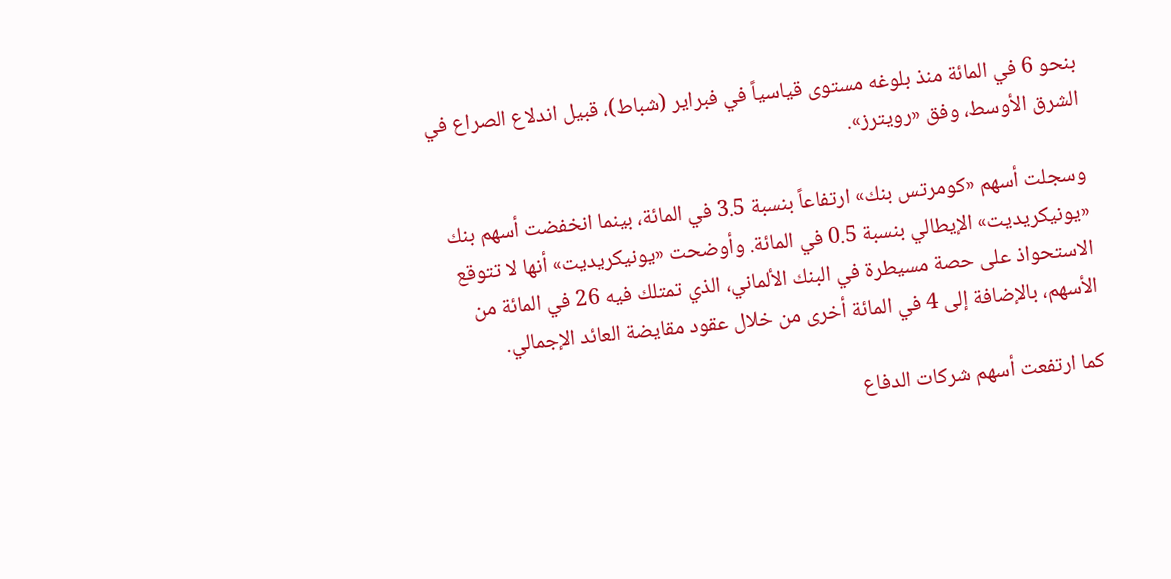بنحو 6 في المائة منذ بلوغه مستوى قياسياً في فبراير (شباط)، قبيل اندلاع الصراع في الشرق الأوسط، وفق «رويترز».

وسجلت أسهم «كومرتس بنك» ارتفاعاً بنسبة 3.5 في المائة، بينما انخفضت أسهم بنك «يونيكريديت» الإيطالي بنسبة 0.5 في المائة. وأوضحت «يونيكريديت» أنها لا تتوقع الاستحواذ على حصة مسيطرة في البنك الألماني، الذي تمتلك فيه 26 في المائة من الأسهم، بالإضافة إلى 4 في المائة أخرى من خلال عقود مقايضة العائد الإجمالي.

كما ارتفعت أسهم شركات الدفاع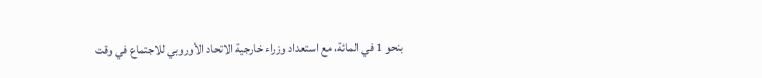بنحو 1 في المائة، مع استعداد وزراء خارجية الاتحاد الأوروبي للاجتماع في وقت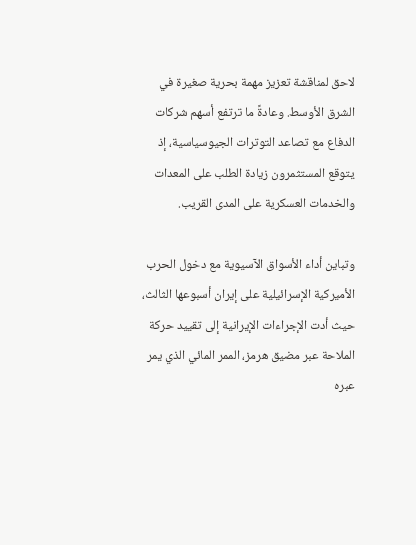لاحق لمناقشة تعزيز مهمة بحرية صغيرة في الشرق الأوسط. وعادةً ما ترتفع أسهم شركات الدفاع مع تصاعد التوترات الجيوسياسية، إذ يتوقع المستثمرون زيادة الطلب على المعدات والخدمات العسكرية على المدى القريب.

وتباين أداء الأسواق الآسيوية مع دخول الحرب الأميركية الإسرائيلية على إيران أسبوعها الثالث، حيث أدت الإجراءات الإيرانية إلى تقييد حركة الملاحة عبر مضيق هرمز، الممر المائي الذي يمر عبره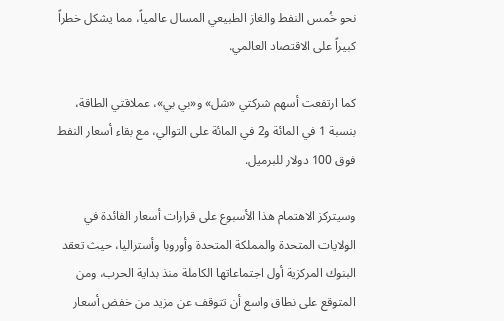نحو خُمس النفط والغاز الطبيعي المسال عالمياً، مما يشكل خطراً كبيراً على الاقتصاد العالمي.

كما ارتفعت أسهم شركتي «شل» و«بي بي»، عملاقتي الطاقة، بنسبة 1 في المائة و2 في المائة على التوالي، مع بقاء أسعار النفط فوق 100 دولار للبرميل.

وسيتركز الاهتمام هذا الأسبوع على قرارات أسعار الفائدة في الولايات المتحدة والمملكة المتحدة وأوروبا وأستراليا، حيث تعقد البنوك المركزية أول اجتماعاتها الكاملة منذ بداية الحرب، ومن المتوقع على نطاق واسع أن تتوقف عن مزيد من خفض أسعار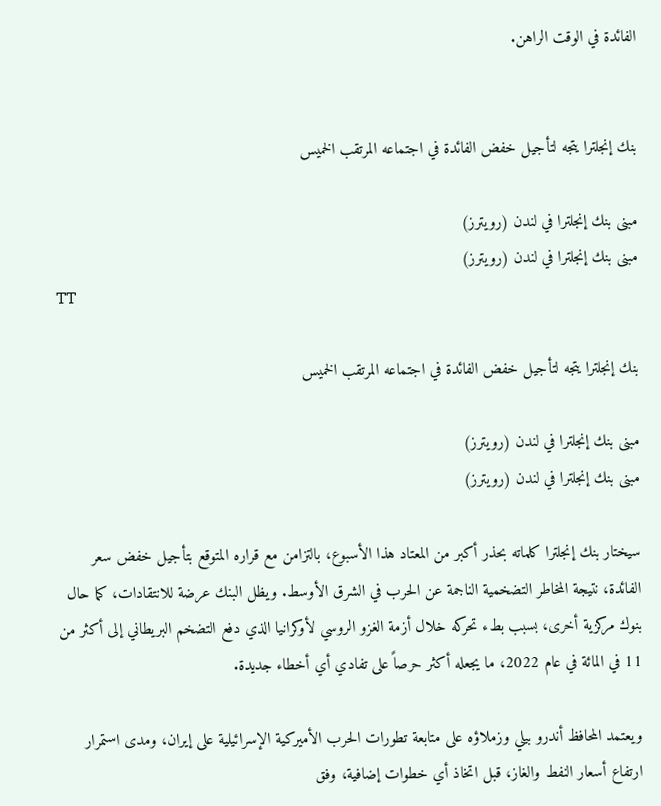الفائدة في الوقت الراهن.


بنك إنجلترا يتجه لتأجيل خفض الفائدة في اجتماعه المرتقب الخميس

مبنى بنك إنجلترا في لندن (رويترز)
مبنى بنك إنجلترا في لندن (رويترز)
TT

بنك إنجلترا يتجه لتأجيل خفض الفائدة في اجتماعه المرتقب الخميس

مبنى بنك إنجلترا في لندن (رويترز)
مبنى بنك إنجلترا في لندن (رويترز)

سيختار بنك إنجلترا كلماته بحذر أكبر من المعتاد هذا الأسبوع، بالتزامن مع قراره المتوقع بتأجيل خفض سعر الفائدة، نتيجة المخاطر التضخمية الناجمة عن الحرب في الشرق الأوسط. ويظل البنك عرضة للانتقادات، كما حال بنوك مركزية أخرى، بسبب بطء تحركه خلال أزمة الغزو الروسي لأوكرانيا الذي دفع التضخم البريطاني إلى أكثر من 11 في المائة في عام 2022، ما يجعله أكثر حرصاً على تفادي أي أخطاء جديدة.

ويعتمد المحافظ أندرو بيلي وزملاؤه على متابعة تطورات الحرب الأميركية الإسرائيلية على إيران، ومدى استمرار ارتفاع أسعار النفط والغاز، قبل اتخاذ أي خطوات إضافية، وفق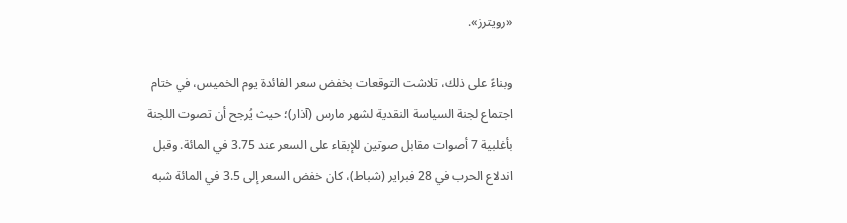«رويترز».

وبناءً على ذلك، تلاشت التوقعات بخفض سعر الفائدة يوم الخميس، في ختام اجتماع لجنة السياسة النقدية لشهر مارس (آذار)؛ حيث يُرجح أن تصوت اللجنة بأغلبية 7 أصوات مقابل صوتين للإبقاء على السعر عند 3.75 في المائة. وقبل اندلاع الحرب في 28 فبراير (شباط)، كان خفض السعر إلى 3.5 في المائة شبه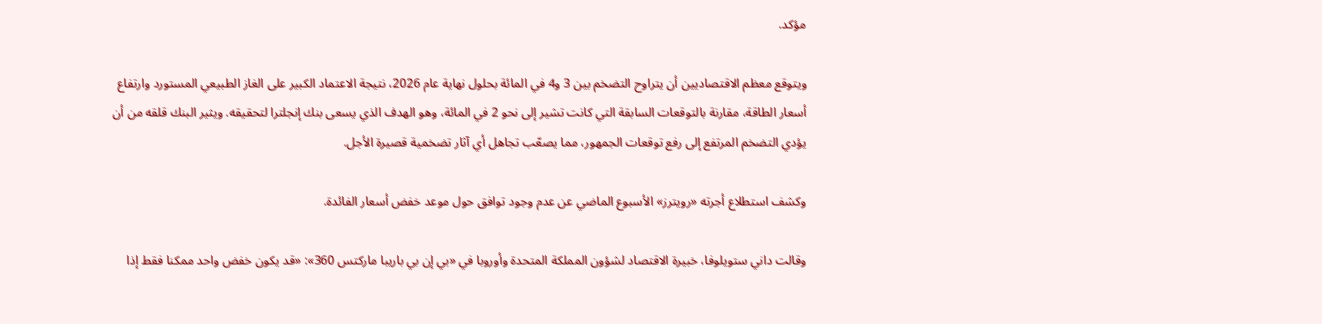مؤكد.

ويتوقع معظم الاقتصاديين أن يتراوح التضخم بين 3 و4 في المائة بحلول نهاية عام 2026، نتيجة الاعتماد الكبير على الغاز الطبيعي المستورد وارتفاع أسعار الطاقة، مقارنة بالتوقعات السابقة التي كانت تشير إلى نحو 2 في المائة، وهو الهدف الذي يسعى بنك إنجلترا لتحقيقه. ويثير البنك قلقه من أن يؤدي التضخم المرتفع إلى رفع توقعات الجمهور، مما يصعّب تجاهل أي آثار تضخمية قصيرة الأجل.

وكشف استطلاع أجرته «رويترز» الأسبوع الماضي عن عدم وجود توافق حول موعد خفض أسعار الفائدة.

وقالت داني ستويلوفا، خبيرة الاقتصاد لشؤون المملكة المتحدة وأوروبا في «بي إن بي باريبا ماركتس 360»: «قد يكون خفض واحد ممكنا فقط إذا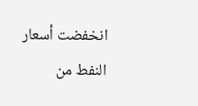انخفضت أسعار النفط من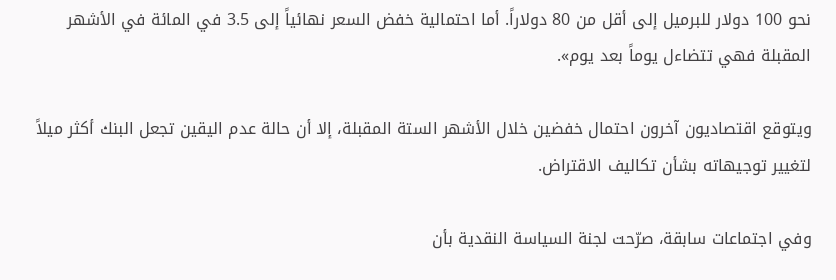نحو 100 دولار للبرميل إلى أقل من 80 دولاراً. أما احتمالية خفض السعر نهائياً إلى 3.5 في المائة في الأشهر المقبلة فهي تتضاءل يوماً بعد يوم».

ويتوقع اقتصاديون آخرون احتمال خفضين خلال الأشهر الستة المقبلة، إلا أن حالة عدم اليقين تجعل البنك أكثر ميلاً لتغيير توجيهاته بشأن تكاليف الاقتراض.

وفي اجتماعات سابقة، صرّحت لجنة السياسة النقدية بأن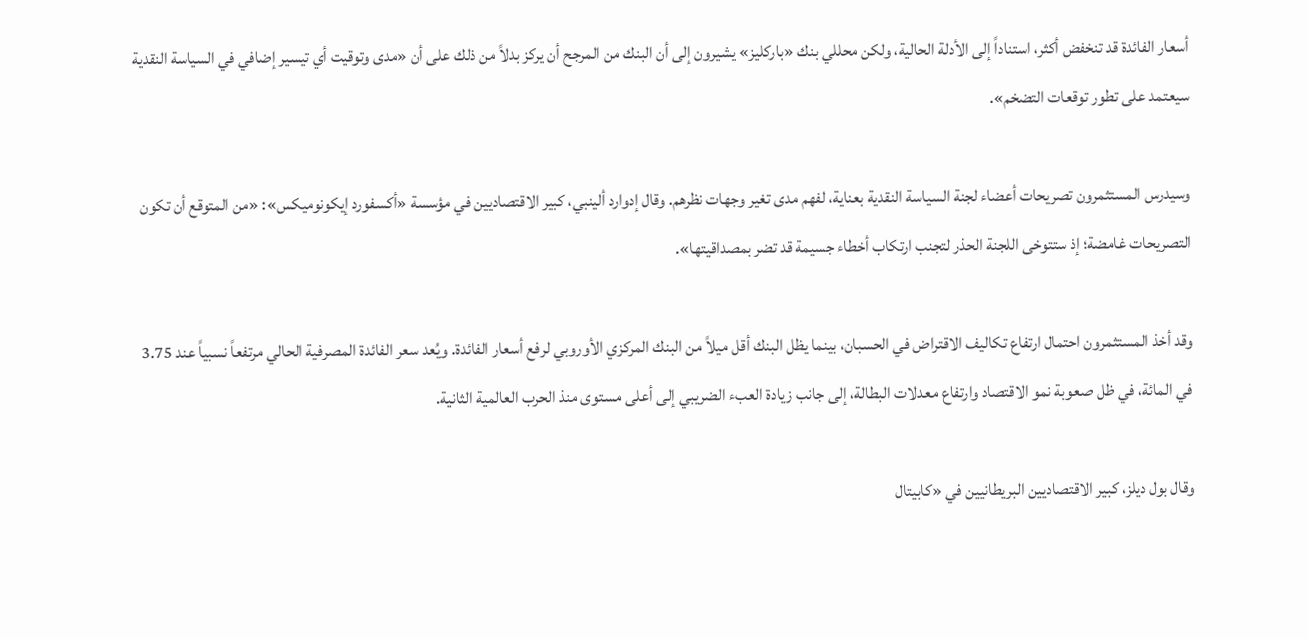أسعار الفائدة قد تنخفض أكثر، استناداً إلى الأدلة الحالية، ولكن محللي بنك «باركليز» يشيرون إلى أن البنك من المرجح أن يركز بدلاً من ذلك على أن «مدى وتوقيت أي تيسير إضافي في السياسة النقدية سيعتمد على تطور توقعات التضخم».

وسيدرس المستثمرون تصريحات أعضاء لجنة السياسة النقدية بعناية، لفهم مدى تغير وجهات نظرهم. وقال إدوارد ألينبي، كبير الاقتصاديين في مؤسسة «أكسفورد إيكونوميكس»: «من المتوقع أن تكون التصريحات غامضة؛ إذ ستتوخى اللجنة الحذر لتجنب ارتكاب أخطاء جسيمة قد تضر بمصداقيتها».

وقد أخذ المستثمرون احتمال ارتفاع تكاليف الاقتراض في الحسبان، بينما يظل البنك أقل ميلاً من البنك المركزي الأوروبي لرفع أسعار الفائدة. ويُعد سعر الفائدة المصرفية الحالي مرتفعاً نسبياً عند 3.75 في المائة، في ظل صعوبة نمو الاقتصاد وارتفاع معدلات البطالة، إلى جانب زيادة العبء الضريبي إلى أعلى مستوى منذ الحرب العالمية الثانية.

وقال بول ديلز، كبير الاقتصاديين البريطانيين في «كابيتال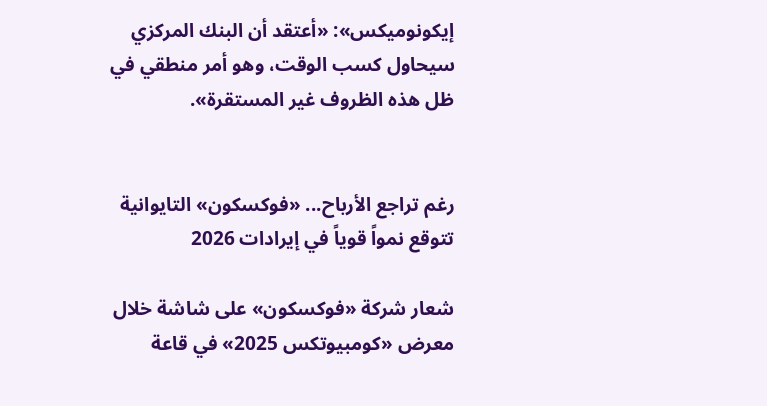إيكونوميكس»: «أعتقد أن البنك المركزي سيحاول كسب الوقت، وهو أمر منطقي في ظل هذه الظروف غير المستقرة».


رغم تراجع الأرباح... «فوكسكون» التايوانية تتوقع نمواً قوياً في إيرادات 2026

شعار شركة «فوكسكون» على شاشة خلال معرض «كومبيوتكس 2025» في قاعة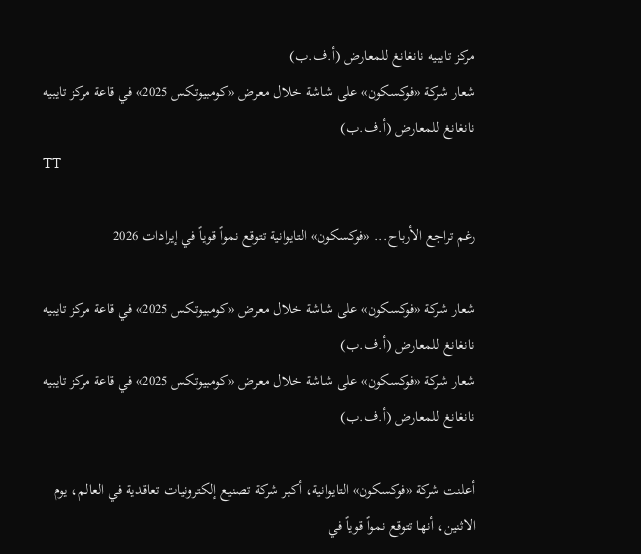مركز تايبيه نانغانغ للمعارض (أ.ف.ب)
شعار شركة «فوكسكون» على شاشة خلال معرض «كومبيوتكس 2025» في قاعة مركز تايبيه نانغانغ للمعارض (أ.ف.ب)
TT

رغم تراجع الأرباح... «فوكسكون» التايوانية تتوقع نمواً قوياً في إيرادات 2026

شعار شركة «فوكسكون» على شاشة خلال معرض «كومبيوتكس 2025» في قاعة مركز تايبيه نانغانغ للمعارض (أ.ف.ب)
شعار شركة «فوكسكون» على شاشة خلال معرض «كومبيوتكس 2025» في قاعة مركز تايبيه نانغانغ للمعارض (أ.ف.ب)

أعلنت شركة «فوكسكون» التايوانية، أكبر شركة تصنيع إلكترونيات تعاقدية في العالم، يوم الاثنين، أنها تتوقع نمواً قوياً في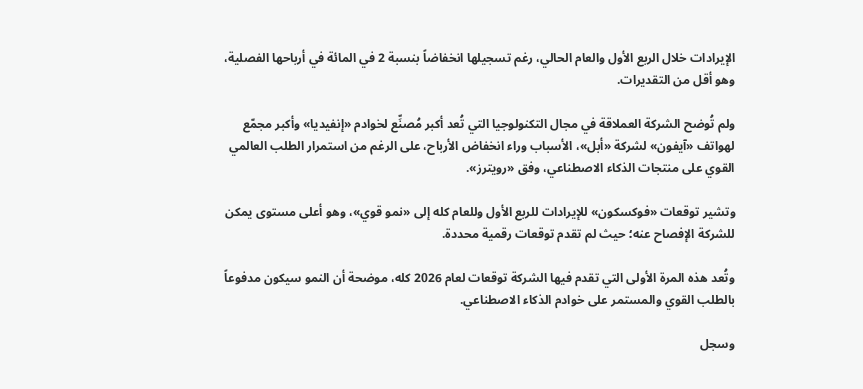الإيرادات خلال الربع الأول والعام الحالي، رغم تسجيلها انخفاضاً بنسبة 2 في المائة في أرباحها الفصلية، وهو أقل من التقديرات.

ولم تُوضح الشركة العملاقة في مجال التكنولوجيا التي تُعد أكبر مُصنِّع لخوادم «إنفيديا» وأكبر مجمّع لهواتف «آيفون» لشركة «أبل»، الأسباب وراء انخفاض الأرباح، على الرغم من استمرار الطلب العالمي القوي على منتجات الذكاء الاصطناعي، وفق «رويترز».

وتشير توقعات «فوكسكون» للإيرادات للربع الأول وللعام كله إلى «نمو قوي»، وهو أعلى مستوى يمكن للشركة الإفصاح عنه؛ حيث لم تقدم توقعات رقمية محددة.

وتُعد هذه المرة الأولى التي تقدم فيها الشركة توقعات لعام 2026 كله، موضحة أن النمو سيكون مدفوعاً بالطلب القوي والمستمر على خوادم الذكاء الاصطناعي.

وسجل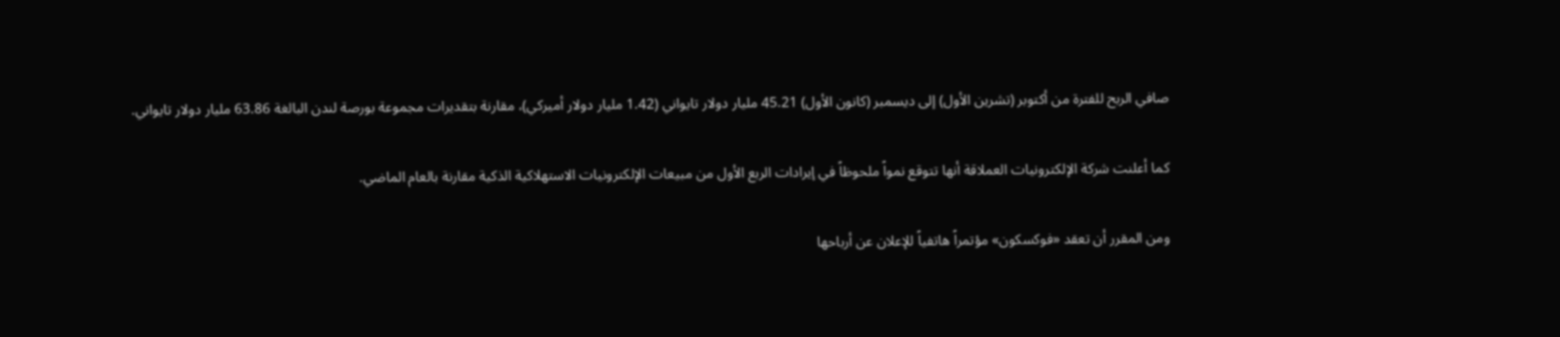صافي الربح للفترة من أكتوبر (تشرين الأول) إلى ديسمبر (كانون الأول) 45.21 مليار دولار تايواني (1.42 مليار دولار أميركي)، مقارنة بتقديرات مجموعة بورصة لندن البالغة 63.86 مليار دولار تايواني.

كما أعلنت شركة الإلكترونيات العملاقة أنها تتوقع نمواً ملحوظاً في إيرادات الربع الأول من مبيعات الإلكترونيات الاستهلاكية الذكية مقارنة بالعام الماضي.

ومن المقرر أن تعقد «فوكسكون» مؤتمراً هاتفياً للإعلان عن أرباحها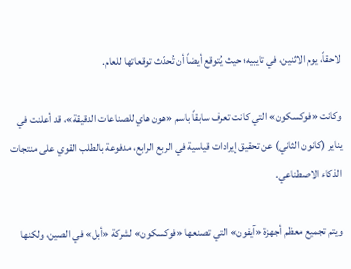لاحقاً، يوم الاثنين، في تايبيه؛ حيث يُتوقع أيضاً أن تُحدّث توقعاتها للعام.

وكانت «فوكسكون» التي كانت تعرف سابقاً باسم «هون هاي للصناعات الدقيقة»، قد أعلنت في يناير (كانون الثاني) عن تحقيق إيرادات قياسية في الربع الرابع، مدفوعة بالطلب القوي على منتجات الذكاء الاصطناعي.

ويتم تجميع معظم أجهزة «آيفون» التي تصنعها «فوكسكون» لشركة «أبل» في الصين، ولكنها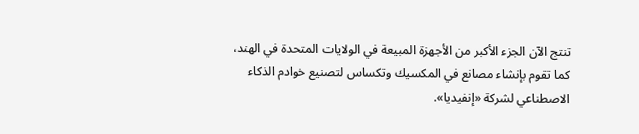تنتج الآن الجزء الأكبر من الأجهزة المبيعة في الولايات المتحدة في الهند، كما تقوم بإنشاء مصانع في المكسيك وتكساس لتصنيع خوادم الذكاء الاصطناعي لشركة «إنفيديا».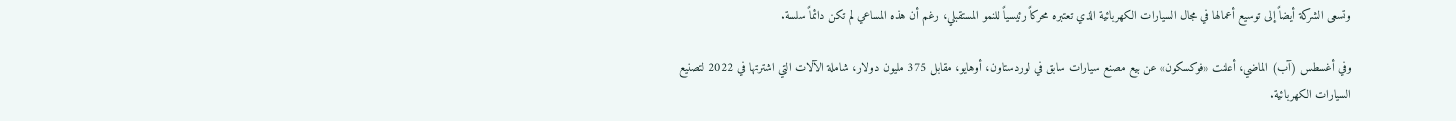وتسعى الشركة أيضاً إلى توسيع أعمالها في مجال السيارات الكهربائية الذي تعتبره محركاً رئيسياً للنمو المستقبلي، رغم أن هذه المساعي لم تكن دائماً سلسة.

وفي أغسطس (آب) الماضي، أعلنت «فوكسكون» عن بيع مصنع سيارات سابق في لوردستاون، أوهايو، مقابل 375 مليون دولار، شاملة الآلات التي اشترتها في 2022 لتصنيع السيارات الكهربائية.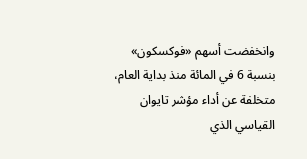وانخفضت أسهم «فوكسكون» بنسبة 6 في المائة منذ بداية العام، متخلفة عن أداء مؤشر تايوان القياسي الذي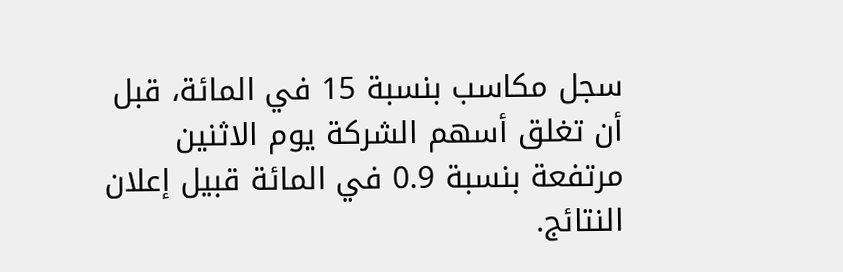سجل مكاسب بنسبة 15 في المائة، قبل أن تغلق أسهم الشركة يوم الاثنين مرتفعة بنسبة 0.9 في المائة قبيل إعلان النتائج.